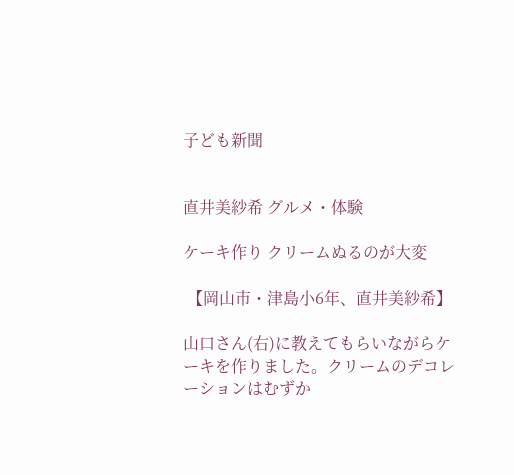子ども新聞


直井美紗希 グルメ・体験

ケーキ作り クリームぬるのが大変

 【岡山市・津島小6年、直井美紗希】

山口さん(右)に教えてもらいながらケーキを作りました。クリームのデコレーションはむずか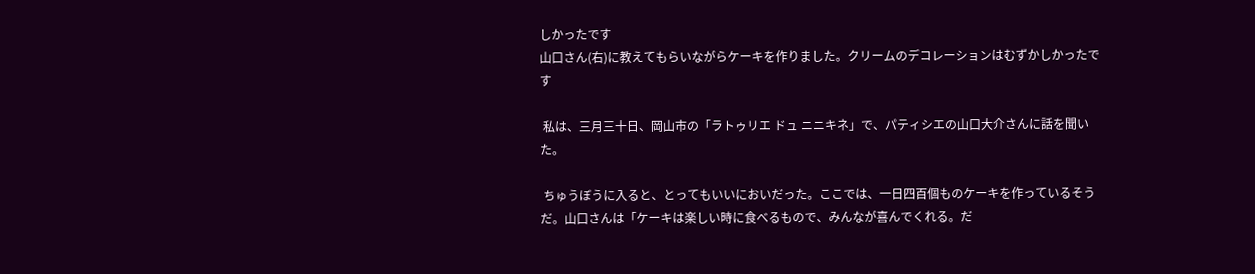しかったです
山口さん(右)に教えてもらいながらケーキを作りました。クリームのデコレーションはむずかしかったです

 私は、三月三十日、岡山市の「ラトゥリエ ドュ ニニキネ」で、パティシエの山口大介さんに話を聞いた。

 ちゅうぼうに入ると、とってもいいにおいだった。ここでは、一日四百個ものケーキを作っているそうだ。山口さんは「ケーキは楽しい時に食べるもので、みんなが喜んでくれる。だ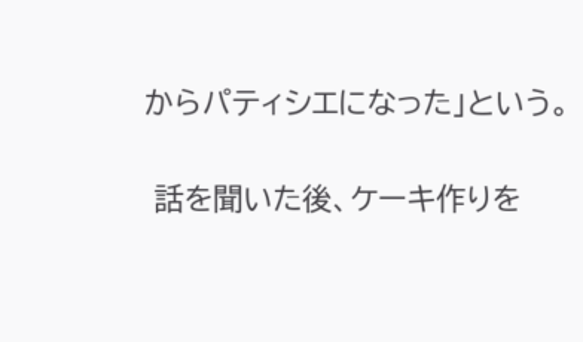からパティシエになった」という。

 話を聞いた後、ケーキ作りを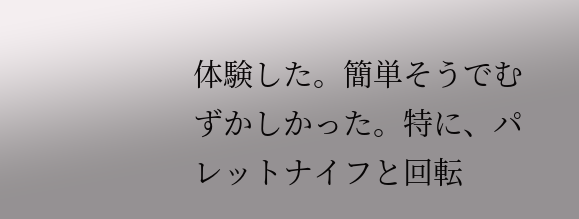体験した。簡単そうでむずかしかった。特に、パレットナイフと回転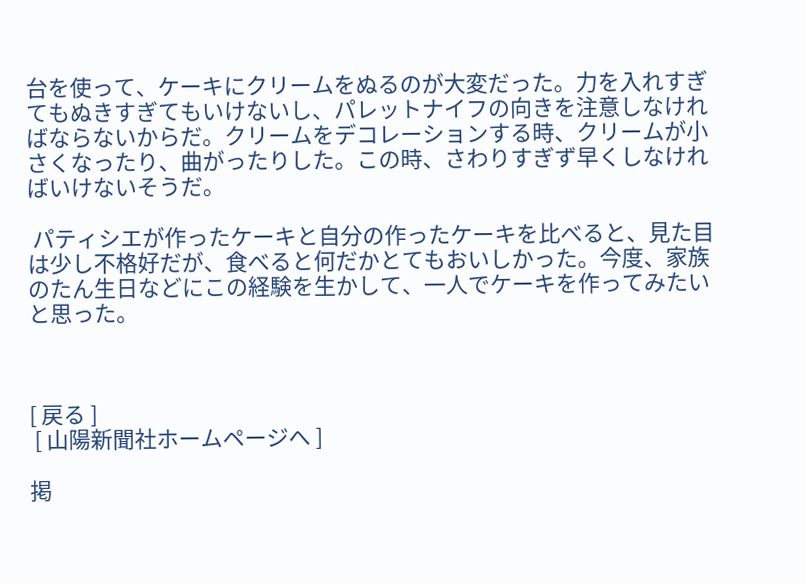台を使って、ケーキにクリームをぬるのが大変だった。力を入れすぎてもぬきすぎてもいけないし、パレットナイフの向きを注意しなければならないからだ。クリームをデコレーションする時、クリームが小さくなったり、曲がったりした。この時、さわりすぎず早くしなければいけないそうだ。

 パティシエが作ったケーキと自分の作ったケーキを比べると、見た目は少し不格好だが、食べると何だかとてもおいしかった。今度、家族のたん生日などにこの経験を生かして、一人でケーキを作ってみたいと思った。



[ 戻る ]
 [ 山陽新聞社ホームページへ ]

掲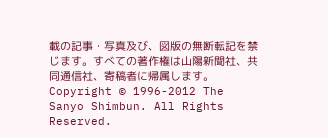載の記事・写真及び、図版の無断転記を禁じます。すべての著作権は山陽新聞社、共同通信社、寄稿者に帰属します。
Copyright © 1996-2012 The Sanyo Shimbun. All Rights Reserved.